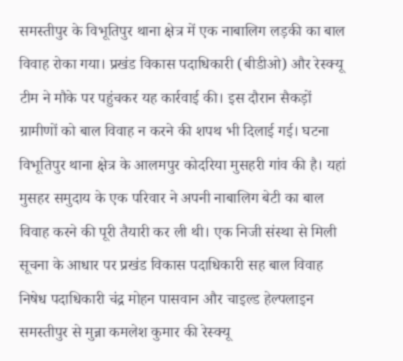समस्तीपुर के विभूतिपुर थाना क्षेत्र में एक नाबालिग लड़की का बाल विवाह रोका गया। प्रखंड विकास पदाधिकारी (बीडीओ) और रेस्क्यू टीम ने मौके पर पहुंचकर यह कार्रवाई की। इस दौरान सैकड़ों ग्रामीणों को बाल विवाह न करने की शपथ भी दिलाई गई। घटना विभूतिपुर थाना क्षेत्र के आलमपुर कोदरिया मुसहरी गांव की है। यहां मुसहर समुदाय के एक परिवार ने अपनी नाबालिग बेटी का बाल विवाह करने की पूरी तैयारी कर ली थी। एक निजी संस्था से मिली सूचना के आधार पर प्रखंड विकास पदाधिकारी सह बाल विवाह निषेध पदाधिकारी चंद्र मोहन पासवान और चाइल्ड हेल्पलाइन समस्तीपुर से मुन्ना कमलेश कुमार की रेस्क्यू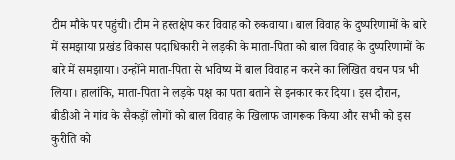टीम मौके पर पहुंची। टीम ने हस्तक्षेप कर विवाह को रुकवाया। बाल विवाह के दुष्परिणामों के बारे में समझाया प्रखंड विकास पदाधिकारी ने लड़की के माता-पिता को बाल विवाह के दुष्परिणामों के बारे में समझाया। उन्होंने माता-पिता से भविष्य में बाल विवाह न करने का लिखित वचन पत्र भी लिया। हालांकि, माता-पिता ने लड़के पक्ष का पता बताने से इनकार कर दिया। इस दौरान, बीडीओ ने गांव के सैकड़ों लोगों को बाल विवाह के खिलाफ जागरूक किया और सभी को इस कुरीति को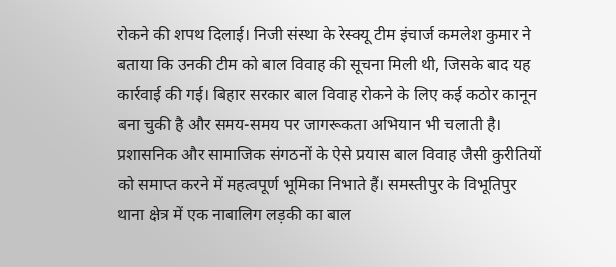रोकने की शपथ दिलाई। निजी संस्था के रेस्क्यू टीम इंचार्ज कमलेश कुमार ने बताया कि उनकी टीम को बाल विवाह की सूचना मिली थी, जिसके बाद यह कार्रवाई की गई। बिहार सरकार बाल विवाह रोकने के लिए कई कठोर कानून बना चुकी है और समय-समय पर जागरूकता अभियान भी चलाती है। प्रशासनिक और सामाजिक संगठनों के ऐसे प्रयास बाल विवाह जैसी कुरीतियों को समाप्त करने में महत्वपूर्ण भूमिका निभाते हैं। समस्तीपुर के विभूतिपुर थाना क्षेत्र में एक नाबालिग लड़की का बाल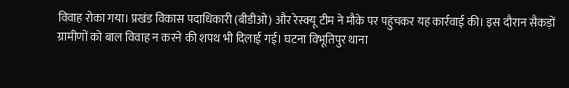विवाह रोका गया। प्रखंड विकास पदाधिकारी (बीडीओ) और रेस्क्यू टीम ने मौके पर पहुंचकर यह कार्रवाई की। इस दौरान सैकड़ों ग्रामीणों को बाल विवाह न करने की शपथ भी दिलाई गई। घटना विभूतिपुर थाना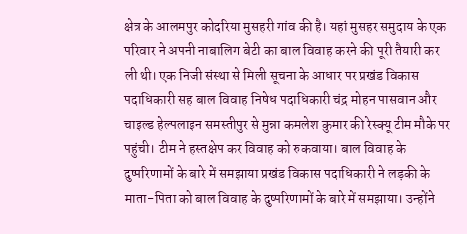क्षेत्र के आलमपुर कोदरिया मुसहरी गांव की है। यहां मुसहर समुदाय के एक परिवार ने अपनी नाबालिग बेटी का बाल विवाह करने की पूरी तैयारी कर ली थी। एक निजी संस्था से मिली सूचना के आधार पर प्रखंड विकास पदाधिकारी सह बाल विवाह निषेध पदाधिकारी चंद्र मोहन पासवान और चाइल्ड हेल्पलाइन समस्तीपुर से मुन्ना कमलेश कुमार की रेस्क्यू टीम मौके पर पहुंची। टीम ने हस्तक्षेप कर विवाह को रुकवाया। बाल विवाह के दुष्परिणामों के बारे में समझाया प्रखंड विकास पदाधिकारी ने लड़की के माता-पिता को बाल विवाह के दुष्परिणामों के बारे में समझाया। उन्होंने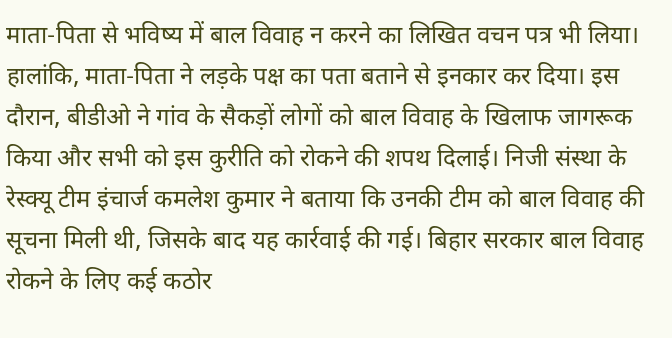माता-पिता से भविष्य में बाल विवाह न करने का लिखित वचन पत्र भी लिया। हालांकि, माता-पिता ने लड़के पक्ष का पता बताने से इनकार कर दिया। इस दौरान, बीडीओ ने गांव के सैकड़ों लोगों को बाल विवाह के खिलाफ जागरूक किया और सभी को इस कुरीति को रोकने की शपथ दिलाई। निजी संस्था के रेस्क्यू टीम इंचार्ज कमलेश कुमार ने बताया कि उनकी टीम को बाल विवाह की सूचना मिली थी, जिसके बाद यह कार्रवाई की गई। बिहार सरकार बाल विवाह रोकने के लिए कई कठोर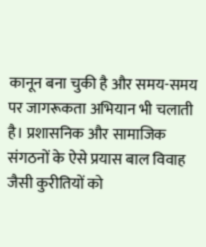कानून बना चुकी है और समय-समय पर जागरूकता अभियान भी चलाती है। प्रशासनिक और सामाजिक संगठनों के ऐसे प्रयास बाल विवाह जैसी कुरीतियों को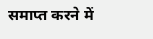समाप्त करने में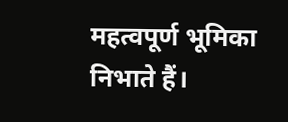महत्वपूर्ण भूमिका निभाते हैं।